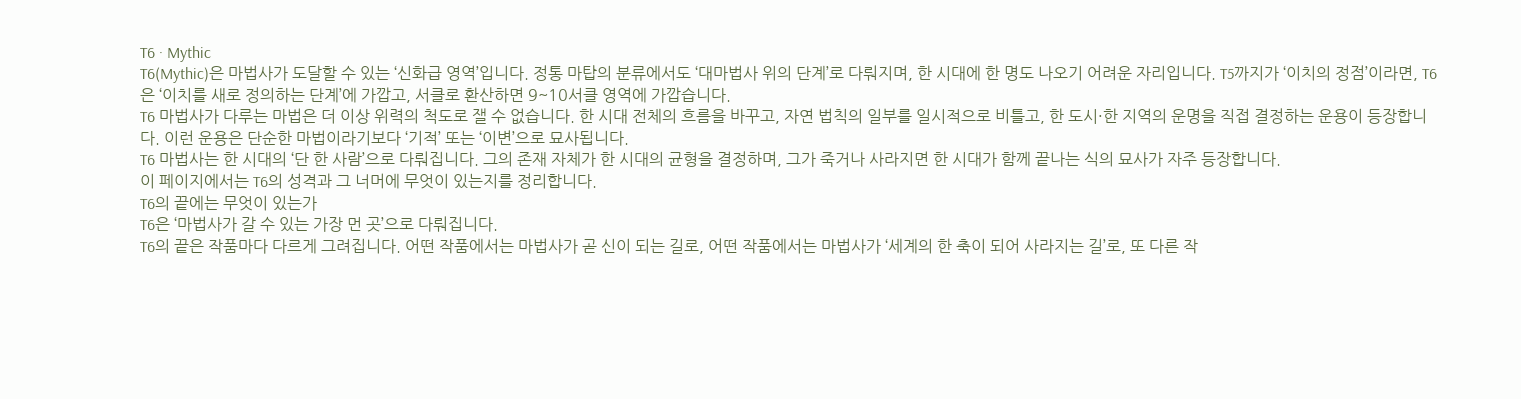T6 · Mythic
T6(Mythic)은 마법사가 도달할 수 있는 ‘신화급 영역’입니다. 정통 마탑의 분류에서도 ‘대마법사 위의 단계’로 다뤄지며, 한 시대에 한 명도 나오기 어려운 자리입니다. T5까지가 ‘이치의 정점’이라면, T6은 ‘이치를 새로 정의하는 단계’에 가깝고, 서클로 환산하면 9~10서클 영역에 가깝습니다.
T6 마법사가 다루는 마법은 더 이상 위력의 척도로 잴 수 없습니다. 한 시대 전체의 흐름을 바꾸고, 자연 법칙의 일부를 일시적으로 비틀고, 한 도시·한 지역의 운명을 직접 결정하는 운용이 등장합니다. 이런 운용은 단순한 마법이라기보다 ‘기적’ 또는 ‘이변’으로 묘사됩니다.
T6 마법사는 한 시대의 ‘단 한 사람’으로 다뤄집니다. 그의 존재 자체가 한 시대의 균형을 결정하며, 그가 죽거나 사라지면 한 시대가 함께 끝나는 식의 묘사가 자주 등장합니다.
이 페이지에서는 T6의 성격과 그 너머에 무엇이 있는지를 정리합니다.
T6의 끝에는 무엇이 있는가
T6은 ‘마법사가 갈 수 있는 가장 먼 곳’으로 다뤄집니다.
T6의 끝은 작품마다 다르게 그려집니다. 어떤 작품에서는 마법사가 곧 신이 되는 길로, 어떤 작품에서는 마법사가 ‘세계의 한 축이 되어 사라지는 길’로, 또 다른 작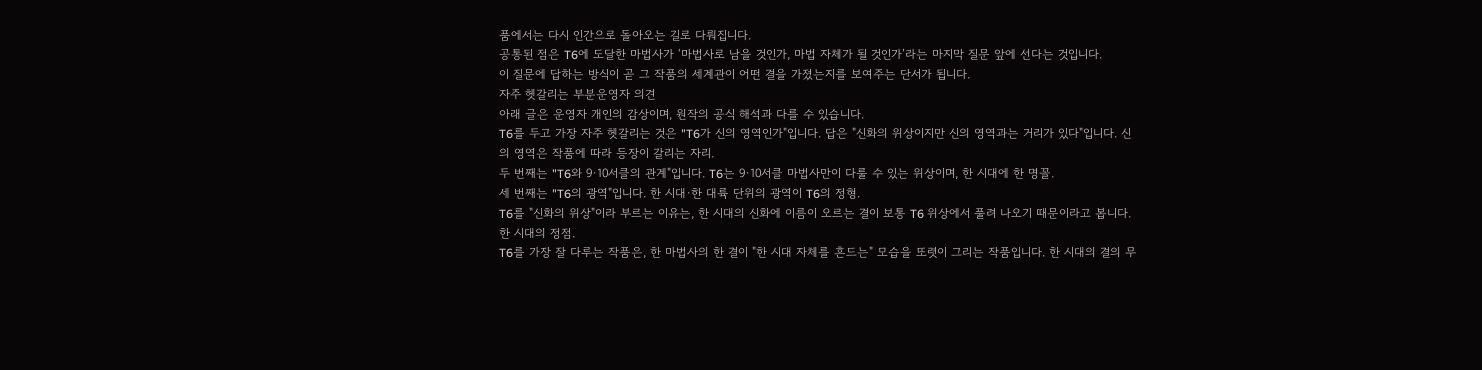품에서는 다시 인간으로 돌아오는 길로 다뤄집니다.
공통된 점은 T6에 도달한 마법사가 ‘마법사로 남을 것인가, 마법 자체가 될 것인가’라는 마지막 질문 앞에 선다는 것입니다.
이 질문에 답하는 방식이 곧 그 작품의 세계관이 어떤 결을 가졌는지를 보여주는 단서가 됩니다.
자주 헷갈리는 부분운영자 의견
아래 글은 운영자 개인의 감상이며, 원작의 공식 해석과 다를 수 있습니다.
T6를 두고 가장 자주 헷갈리는 것은 "T6가 신의 영역인가"입니다. 답은 "신화의 위상이지만 신의 영역과는 거리가 있다"입니다. 신의 영역은 작품에 따라 등장이 갈리는 자리.
두 번째는 "T6와 9·10서클의 관계"입니다. T6는 9·10서클 마법사만이 다룰 수 있는 위상이며, 한 시대에 한 명꼴.
세 번째는 "T6의 광역"입니다. 한 시대·한 대륙 단위의 광역이 T6의 정형.
T6를 "신화의 위상"이라 부르는 이유는, 한 시대의 신화에 이름이 오르는 결이 보통 T6 위상에서 풀려 나오기 때문이라고 봅니다. 한 시대의 정점.
T6를 가장 잘 다루는 작품은, 한 마법사의 한 결이 "한 시대 자체를 흔드는" 모습을 또렷이 그리는 작품입니다. 한 시대의 결의 무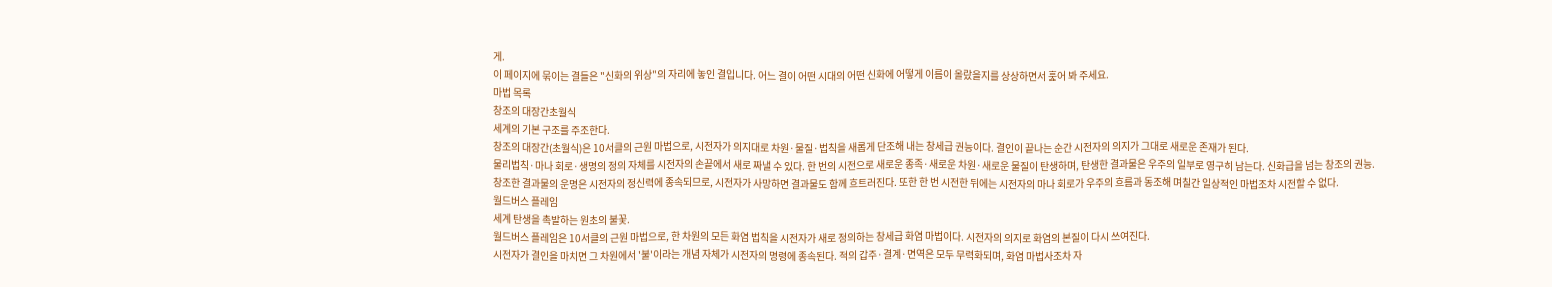게.
이 페이지에 묶이는 결들은 "신화의 위상"의 자리에 놓인 결입니다. 어느 결이 어떤 시대의 어떤 신화에 어떻게 이름이 올랐을지를 상상하면서 훑어 봐 주세요.
마법 목록
창조의 대장간초월식
세계의 기본 구조를 주조한다.
창조의 대장간(초월식)은 10서클의 근원 마법으로, 시전자가 의지대로 차원·물질·법칙을 새롭게 단조해 내는 창세급 권능이다. 결인이 끝나는 순간 시전자의 의지가 그대로 새로운 존재가 된다.
물리법칙·마나 회로·생명의 정의 자체를 시전자의 손끝에서 새로 짜낼 수 있다. 한 번의 시전으로 새로운 종족·새로운 차원·새로운 물질이 탄생하며, 탄생한 결과물은 우주의 일부로 영구히 남는다. 신화급을 넘는 창조의 권능.
창조한 결과물의 운명은 시전자의 정신력에 종속되므로, 시전자가 사망하면 결과물도 함께 흐트러진다. 또한 한 번 시전한 뒤에는 시전자의 마나 회로가 우주의 흐름과 동조해 며칠간 일상적인 마법조차 시전할 수 없다.
월드버스 플레임
세계 탄생을 촉발하는 원초의 불꽃.
월드버스 플레임은 10서클의 근원 마법으로, 한 차원의 모든 화염 법칙을 시전자가 새로 정의하는 창세급 화염 마법이다. 시전자의 의지로 화염의 본질이 다시 쓰여진다.
시전자가 결인을 마치면 그 차원에서 '불'이라는 개념 자체가 시전자의 명령에 종속된다. 적의 갑주·결계·면역은 모두 무력화되며, 화염 마법사조차 자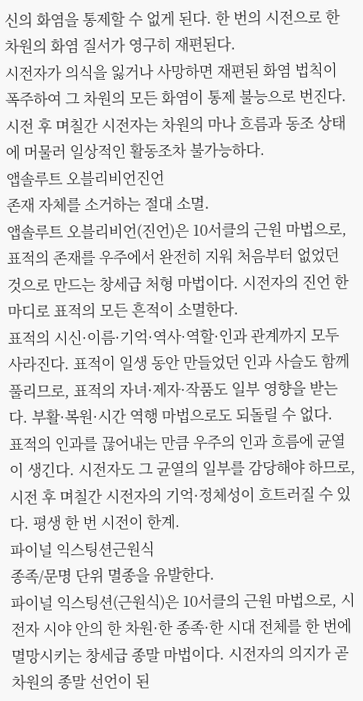신의 화염을 통제할 수 없게 된다. 한 번의 시전으로 한 차원의 화염 질서가 영구히 재편된다.
시전자가 의식을 잃거나 사망하면 재편된 화염 법칙이 폭주하여 그 차원의 모든 화염이 통제 불능으로 번진다. 시전 후 며칠간 시전자는 차원의 마나 흐름과 동조 상태에 머물러 일상적인 활동조차 불가능하다.
앱솔루트 오블리비언진언
존재 자체를 소거하는 절대 소멸.
앱솔루트 오블리비언(진언)은 10서클의 근원 마법으로, 표적의 존재를 우주에서 완전히 지워 처음부터 없었던 것으로 만드는 창세급 처형 마법이다. 시전자의 진언 한 마디로 표적의 모든 흔적이 소멸한다.
표적의 시신·이름·기억·역사·역할·인과 관계까지 모두 사라진다. 표적이 일생 동안 만들었던 인과 사슬도 함께 풀리므로, 표적의 자녀·제자·작품도 일부 영향을 받는다. 부활·복원·시간 역행 마법으로도 되돌릴 수 없다.
표적의 인과를 끊어내는 만큼 우주의 인과 흐름에 균열이 생긴다. 시전자도 그 균열의 일부를 감당해야 하므로, 시전 후 며칠간 시전자의 기억·정체성이 흐트러질 수 있다. 평생 한 번 시전이 한계.
파이널 익스팅션근원식
종족/문명 단위 멸종을 유발한다.
파이널 익스팅션(근원식)은 10서클의 근원 마법으로, 시전자 시야 안의 한 차원·한 종족·한 시대 전체를 한 번에 멸망시키는 창세급 종말 마법이다. 시전자의 의지가 곧 차원의 종말 선언이 된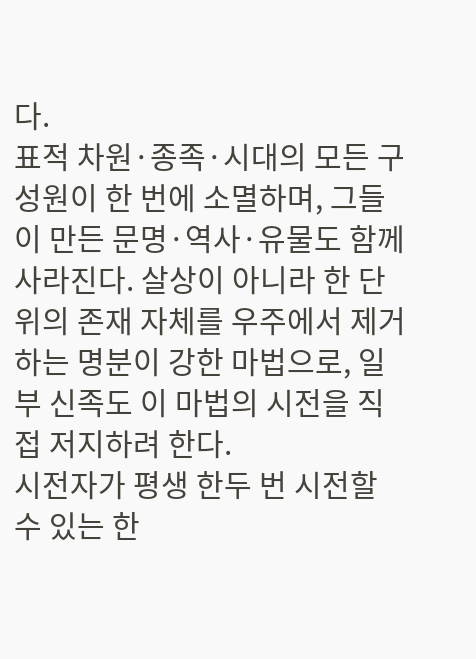다.
표적 차원·종족·시대의 모든 구성원이 한 번에 소멸하며, 그들이 만든 문명·역사·유물도 함께 사라진다. 살상이 아니라 한 단위의 존재 자체를 우주에서 제거하는 명분이 강한 마법으로, 일부 신족도 이 마법의 시전을 직접 저지하려 한다.
시전자가 평생 한두 번 시전할 수 있는 한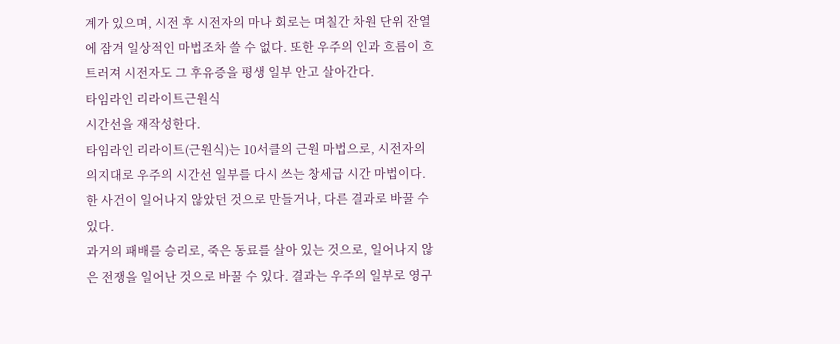계가 있으며, 시전 후 시전자의 마나 회로는 며칠간 차원 단위 잔열에 잠겨 일상적인 마법조차 쓸 수 없다. 또한 우주의 인과 흐름이 흐트러져 시전자도 그 후유증을 평생 일부 안고 살아간다.
타임라인 리라이트근원식
시간선을 재작성한다.
타임라인 리라이트(근원식)는 10서클의 근원 마법으로, 시전자의 의지대로 우주의 시간선 일부를 다시 쓰는 창세급 시간 마법이다. 한 사건이 일어나지 않았던 것으로 만들거나, 다른 결과로 바꿀 수 있다.
과거의 패배를 승리로, 죽은 동료를 살아 있는 것으로, 일어나지 않은 전쟁을 일어난 것으로 바꿀 수 있다. 결과는 우주의 일부로 영구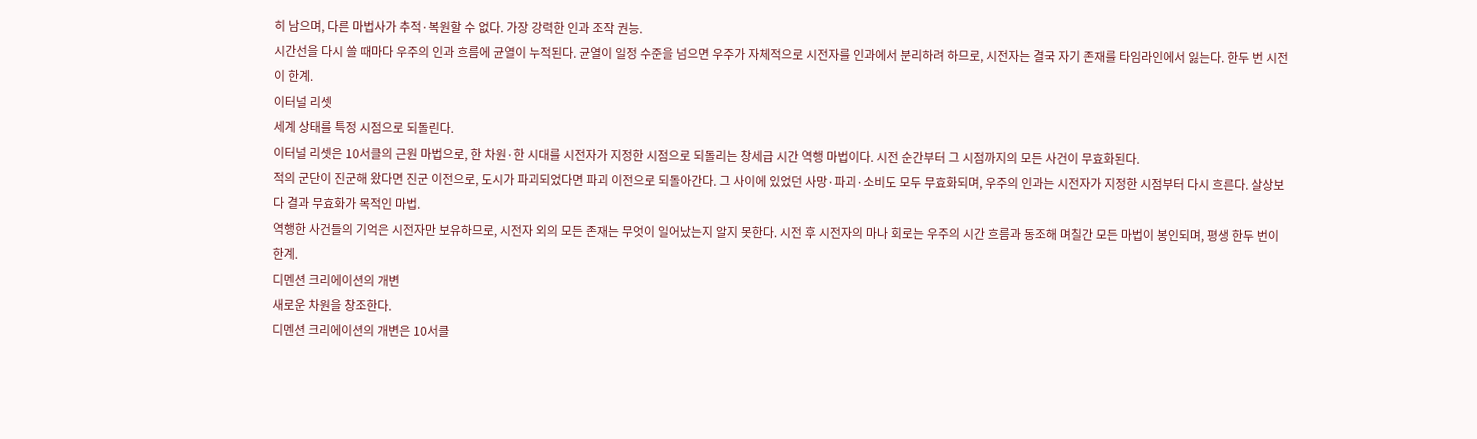히 남으며, 다른 마법사가 추적·복원할 수 없다. 가장 강력한 인과 조작 권능.
시간선을 다시 쓸 때마다 우주의 인과 흐름에 균열이 누적된다. 균열이 일정 수준을 넘으면 우주가 자체적으로 시전자를 인과에서 분리하려 하므로, 시전자는 결국 자기 존재를 타임라인에서 잃는다. 한두 번 시전이 한계.
이터널 리셋
세계 상태를 특정 시점으로 되돌린다.
이터널 리셋은 10서클의 근원 마법으로, 한 차원·한 시대를 시전자가 지정한 시점으로 되돌리는 창세급 시간 역행 마법이다. 시전 순간부터 그 시점까지의 모든 사건이 무효화된다.
적의 군단이 진군해 왔다면 진군 이전으로, 도시가 파괴되었다면 파괴 이전으로 되돌아간다. 그 사이에 있었던 사망·파괴·소비도 모두 무효화되며, 우주의 인과는 시전자가 지정한 시점부터 다시 흐른다. 살상보다 결과 무효화가 목적인 마법.
역행한 사건들의 기억은 시전자만 보유하므로, 시전자 외의 모든 존재는 무엇이 일어났는지 알지 못한다. 시전 후 시전자의 마나 회로는 우주의 시간 흐름과 동조해 며칠간 모든 마법이 봉인되며, 평생 한두 번이 한계.
디멘션 크리에이션의 개변
새로운 차원을 창조한다.
디멘션 크리에이션의 개변은 10서클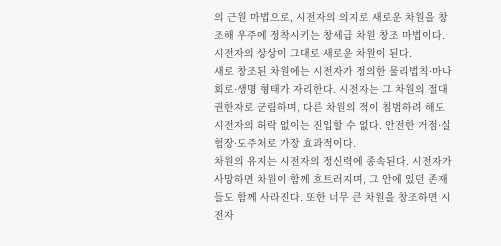의 근원 마법으로, 시전자의 의지로 새로운 차원을 창조해 우주에 정착시키는 창세급 차원 창조 마법이다. 시전자의 상상이 그대로 새로운 차원이 된다.
새로 창조된 차원에는 시전자가 정의한 물리법칙·마나 회로·생명 형태가 자리한다. 시전자는 그 차원의 절대 권한자로 군림하며, 다른 차원의 적이 침범하려 해도 시전자의 허락 없이는 진입할 수 없다. 안전한 거점·실험장·도주처로 가장 효과적이다.
차원의 유지는 시전자의 정신력에 종속된다. 시전자가 사망하면 차원이 함께 흐트러지며, 그 안에 있던 존재들도 함께 사라진다. 또한 너무 큰 차원을 창조하면 시전자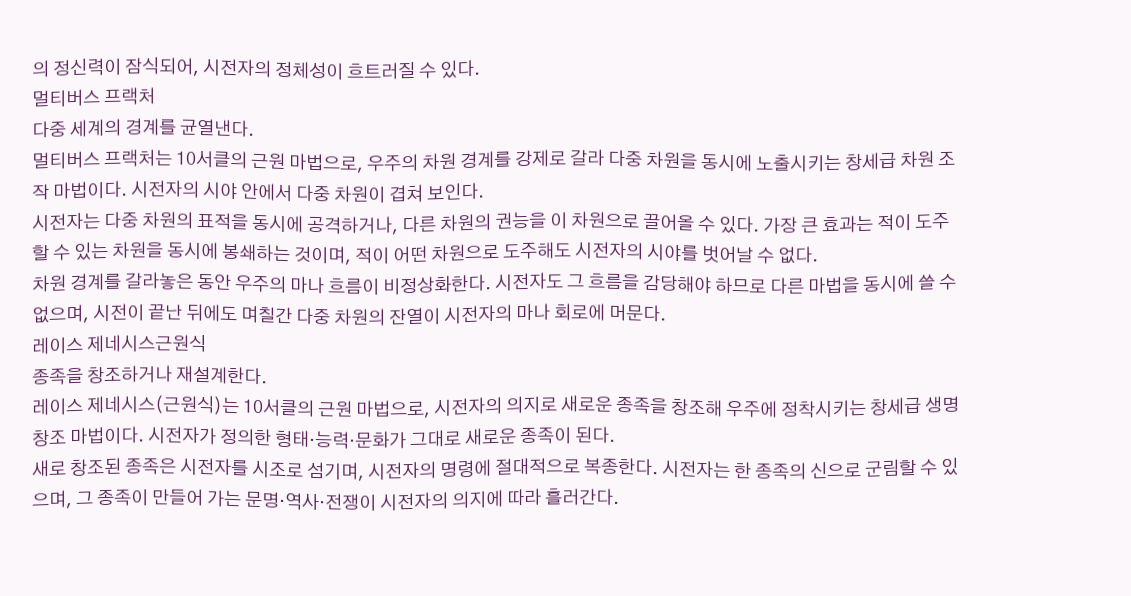의 정신력이 잠식되어, 시전자의 정체성이 흐트러질 수 있다.
멀티버스 프랙처
다중 세계의 경계를 균열낸다.
멀티버스 프랙처는 10서클의 근원 마법으로, 우주의 차원 경계를 강제로 갈라 다중 차원을 동시에 노출시키는 창세급 차원 조작 마법이다. 시전자의 시야 안에서 다중 차원이 겹쳐 보인다.
시전자는 다중 차원의 표적을 동시에 공격하거나, 다른 차원의 권능을 이 차원으로 끌어올 수 있다. 가장 큰 효과는 적이 도주할 수 있는 차원을 동시에 봉쇄하는 것이며, 적이 어떤 차원으로 도주해도 시전자의 시야를 벗어날 수 없다.
차원 경계를 갈라놓은 동안 우주의 마나 흐름이 비정상화한다. 시전자도 그 흐름을 감당해야 하므로 다른 마법을 동시에 쓸 수 없으며, 시전이 끝난 뒤에도 며칠간 다중 차원의 잔열이 시전자의 마나 회로에 머문다.
레이스 제네시스근원식
종족을 창조하거나 재설계한다.
레이스 제네시스(근원식)는 10서클의 근원 마법으로, 시전자의 의지로 새로운 종족을 창조해 우주에 정착시키는 창세급 생명 창조 마법이다. 시전자가 정의한 형태·능력·문화가 그대로 새로운 종족이 된다.
새로 창조된 종족은 시전자를 시조로 섬기며, 시전자의 명령에 절대적으로 복종한다. 시전자는 한 종족의 신으로 군림할 수 있으며, 그 종족이 만들어 가는 문명·역사·전쟁이 시전자의 의지에 따라 흘러간다.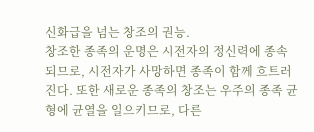신화급을 넘는 창조의 권능.
창조한 종족의 운명은 시전자의 정신력에 종속되므로, 시전자가 사망하면 종족이 함께 흐트러진다. 또한 새로운 종족의 창조는 우주의 종족 균형에 균열을 일으키므로, 다른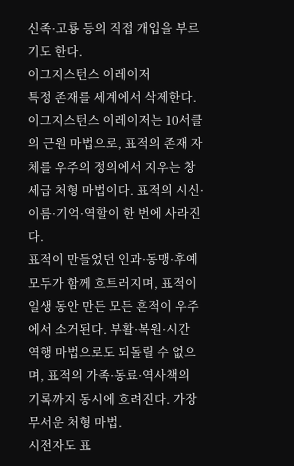신족·고룡 등의 직접 개입을 부르기도 한다.
이그지스턴스 이레이저
특정 존재를 세계에서 삭제한다.
이그지스턴스 이레이저는 10서클의 근원 마법으로, 표적의 존재 자체를 우주의 정의에서 지우는 창세급 처형 마법이다. 표적의 시신·이름·기억·역할이 한 번에 사라진다.
표적이 만들었던 인과·동맹·후예 모두가 함께 흐트러지며, 표적이 일생 동안 만든 모든 흔적이 우주에서 소거된다. 부활·복원·시간 역행 마법으로도 되돌릴 수 없으며, 표적의 가족·동료·역사책의 기록까지 동시에 흐려진다. 가장 무서운 처형 마법.
시전자도 표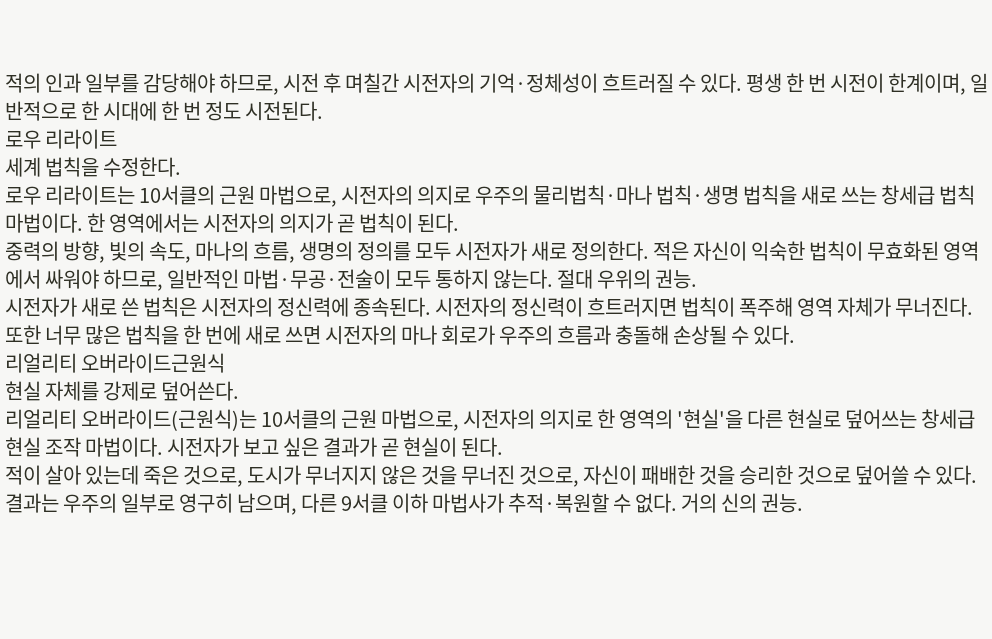적의 인과 일부를 감당해야 하므로, 시전 후 며칠간 시전자의 기억·정체성이 흐트러질 수 있다. 평생 한 번 시전이 한계이며, 일반적으로 한 시대에 한 번 정도 시전된다.
로우 리라이트
세계 법칙을 수정한다.
로우 리라이트는 10서클의 근원 마법으로, 시전자의 의지로 우주의 물리법칙·마나 법칙·생명 법칙을 새로 쓰는 창세급 법칙 마법이다. 한 영역에서는 시전자의 의지가 곧 법칙이 된다.
중력의 방향, 빛의 속도, 마나의 흐름, 생명의 정의를 모두 시전자가 새로 정의한다. 적은 자신이 익숙한 법칙이 무효화된 영역에서 싸워야 하므로, 일반적인 마법·무공·전술이 모두 통하지 않는다. 절대 우위의 권능.
시전자가 새로 쓴 법칙은 시전자의 정신력에 종속된다. 시전자의 정신력이 흐트러지면 법칙이 폭주해 영역 자체가 무너진다. 또한 너무 많은 법칙을 한 번에 새로 쓰면 시전자의 마나 회로가 우주의 흐름과 충돌해 손상될 수 있다.
리얼리티 오버라이드근원식
현실 자체를 강제로 덮어쓴다.
리얼리티 오버라이드(근원식)는 10서클의 근원 마법으로, 시전자의 의지로 한 영역의 '현실'을 다른 현실로 덮어쓰는 창세급 현실 조작 마법이다. 시전자가 보고 싶은 결과가 곧 현실이 된다.
적이 살아 있는데 죽은 것으로, 도시가 무너지지 않은 것을 무너진 것으로, 자신이 패배한 것을 승리한 것으로 덮어쓸 수 있다. 결과는 우주의 일부로 영구히 남으며, 다른 9서클 이하 마법사가 추적·복원할 수 없다. 거의 신의 권능.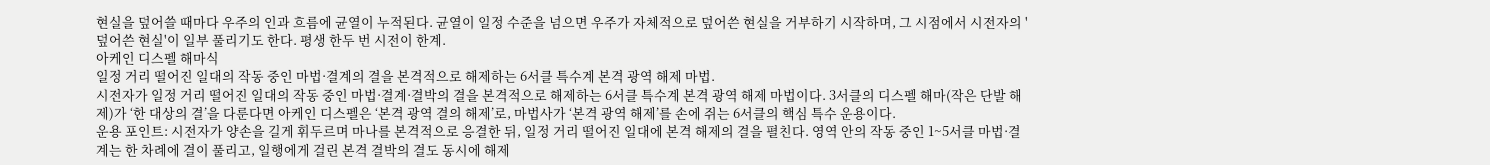현실을 덮어쓸 때마다 우주의 인과 흐름에 균열이 누적된다. 균열이 일정 수준을 넘으면 우주가 자체적으로 덮어쓴 현실을 거부하기 시작하며, 그 시점에서 시전자의 '덮어쓴 현실'이 일부 풀리기도 한다. 평생 한두 번 시전이 한계.
아케인 디스펠 해마식
일정 거리 떨어진 일대의 작동 중인 마법·결계의 결을 본격적으로 해제하는 6서클 특수계 본격 광역 해제 마법.
시전자가 일정 거리 떨어진 일대의 작동 중인 마법·결계·결박의 결을 본격적으로 해제하는 6서클 특수계 본격 광역 해제 마법이다. 3서클의 디스펠 해마(작은 단발 해제)가 ‘한 대상의 결’을 다룬다면 아케인 디스펠은 ‘본격 광역 결의 해제’로, 마법사가 ‘본격 광역 해제’를 손에 쥐는 6서클의 핵심 특수 운용이다.
운용 포인트: 시전자가 양손을 길게 휘두르며 마나를 본격적으로 응결한 뒤, 일정 거리 떨어진 일대에 본격 해제의 결을 펼친다. 영역 안의 작동 중인 1~5서클 마법·결계는 한 차례에 결이 풀리고, 일행에게 걸린 본격 결박의 결도 동시에 해제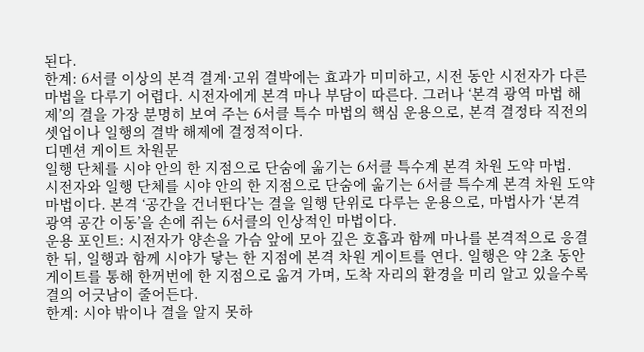된다.
한계: 6서클 이상의 본격 결계·고위 결박에는 효과가 미미하고, 시전 동안 시전자가 다른 마법을 다루기 어렵다. 시전자에게 본격 마나 부담이 따른다. 그러나 ‘본격 광역 마법 해제’의 결을 가장 분명히 보여 주는 6서클 특수 마법의 핵심 운용으로, 본격 결정타 직전의 셋업이나 일행의 결박 해제에 결정적이다.
디멘션 게이트 차원문
일행 단체를 시야 안의 한 지점으로 단숨에 옮기는 6서클 특수계 본격 차원 도약 마법.
시전자와 일행 단체를 시야 안의 한 지점으로 단숨에 옮기는 6서클 특수계 본격 차원 도약 마법이다. 본격 ‘공간을 건너뛴다’는 결을 일행 단위로 다루는 운용으로, 마법사가 ‘본격 광역 공간 이동’을 손에 쥐는 6서클의 인상적인 마법이다.
운용 포인트: 시전자가 양손을 가슴 앞에 모아 깊은 호흡과 함께 마나를 본격적으로 응결한 뒤, 일행과 함께 시야가 닿는 한 지점에 본격 차원 게이트를 연다. 일행은 약 2초 동안 게이트를 통해 한꺼번에 한 지점으로 옮겨 가며, 도착 자리의 환경을 미리 알고 있을수록 결의 어긋남이 줄어든다.
한계: 시야 밖이나 결을 알지 못하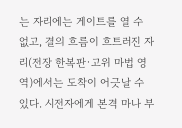는 자리에는 게이트를 열 수 없고, 결의 흐름이 흐트러진 자리(전장 한복판·고위 마법 영역)에서는 도착이 어긋날 수 있다. 시전자에게 본격 마나 부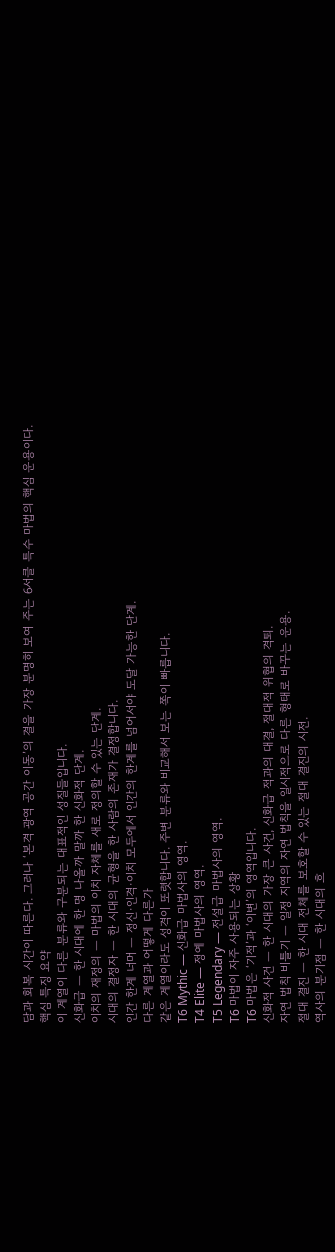담과 회복 시간이 따른다. 그러나 ‘본격 광역 공간 이동’의 결을 가장 분명히 보여 주는 6서클 특수 마법의 핵심 운용이다.
핵심 특징 요약
이 계열이 다른 분류와 구분되는 대표적인 성질들입니다.
신화급 — 한 시대에 한 명 나올까 말까 한 신화적 단계.
이치의 재정의 — 마법의 이치 자체를 새로 정의할 수 있는 단계.
시대의 결정자 — 한 시대의 균형을 한 사람의 존재가 결정합니다.
인간 한계 너머 — 정신·인격·이치 모두에서 인간의 한계를 넘어서야 도달 가능한 단계.
다른 계열과 어떻게 다른가
같은 계열이라도 성격이 또렷합니다. 주변 분류와 비교해서 보는 쪽이 빠릅니다.
T6 Mythic — 신화급 마법사의 영역.
T4 Elite — 정예 마법사의 영역.
T5 Legendary — 전설급 마법사의 영역.
T6 마법이 자주 사용되는 상황
T6 마법은 ‘기적’과 ‘이변’의 영역입니다.
신화적 사건 — 한 시대의 가장 큰 사건, 신화급 적과의 대결, 절대적 위협의 격퇴.
자연 법칙 비틀기 — 일정 지역의 자연 법칙을 일시적으로 다른 형태로 바꾸는 운용.
절대 결진 — 한 시대 전체를 보호할 수 있는 절대 결진의 시전.
역사의 분기점 — 한 시대의 흐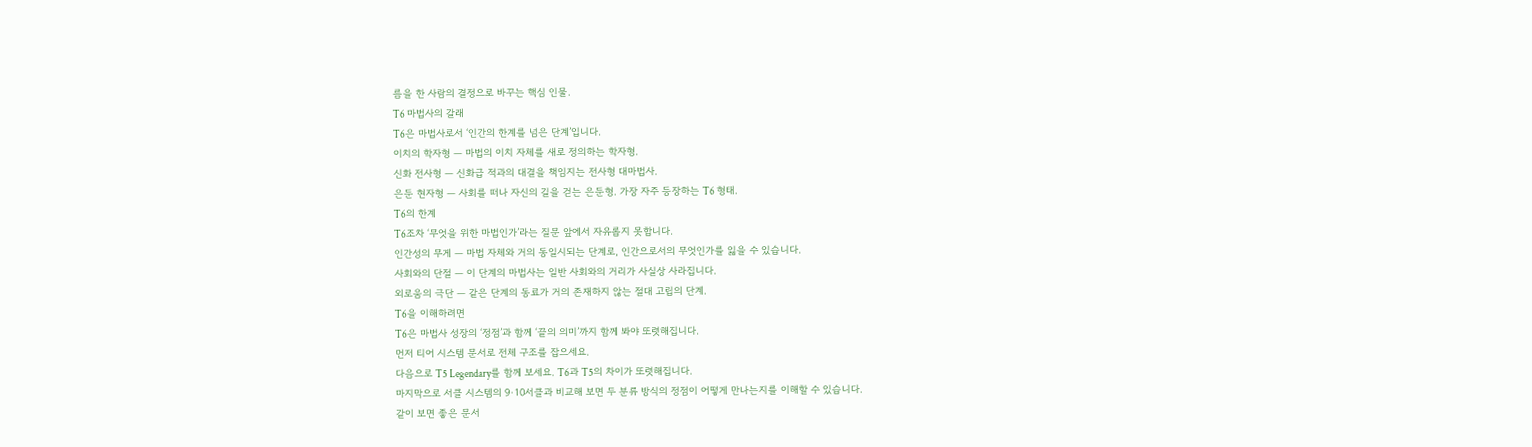름을 한 사람의 결정으로 바꾸는 핵심 인물.
T6 마법사의 갈래
T6은 마법사로서 ‘인간의 한계를 넘은 단계’입니다.
이치의 학자형 — 마법의 이치 자체를 새로 정의하는 학자형.
신화 전사형 — 신화급 적과의 대결을 책임지는 전사형 대마법사.
은둔 현자형 — 사회를 떠나 자신의 길을 걷는 은둔형. 가장 자주 등장하는 T6 형태.
T6의 한계
T6조차 ‘무엇을 위한 마법인가’라는 질문 앞에서 자유롭지 못합니다.
인간성의 무게 — 마법 자체와 거의 동일시되는 단계로, 인간으로서의 무엇인가를 잃을 수 있습니다.
사회와의 단절 — 이 단계의 마법사는 일반 사회와의 거리가 사실상 사라집니다.
외로움의 극단 — 같은 단계의 동료가 거의 존재하지 않는 절대 고립의 단계.
T6을 이해하려면
T6은 마법사 성장의 ‘정점’과 함께 ‘끝의 의미’까지 함께 봐야 또렷해집니다.
먼저 티어 시스템 문서로 전체 구조를 잡으세요.
다음으로 T5 Legendary를 함께 보세요. T6과 T5의 차이가 또렷해집니다.
마지막으로 서클 시스템의 9·10서클과 비교해 보면 두 분류 방식의 정점이 어떻게 만나는지를 이해할 수 있습니다.
같이 보면 좋은 문서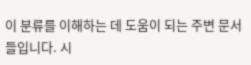이 분류를 이해하는 데 도움이 되는 주변 문서들입니다. 시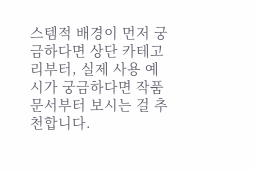스템적 배경이 먼저 궁금하다면 상단 카테고리부터, 실제 사용 예시가 궁금하다면 작품 문서부터 보시는 걸 추천합니다.